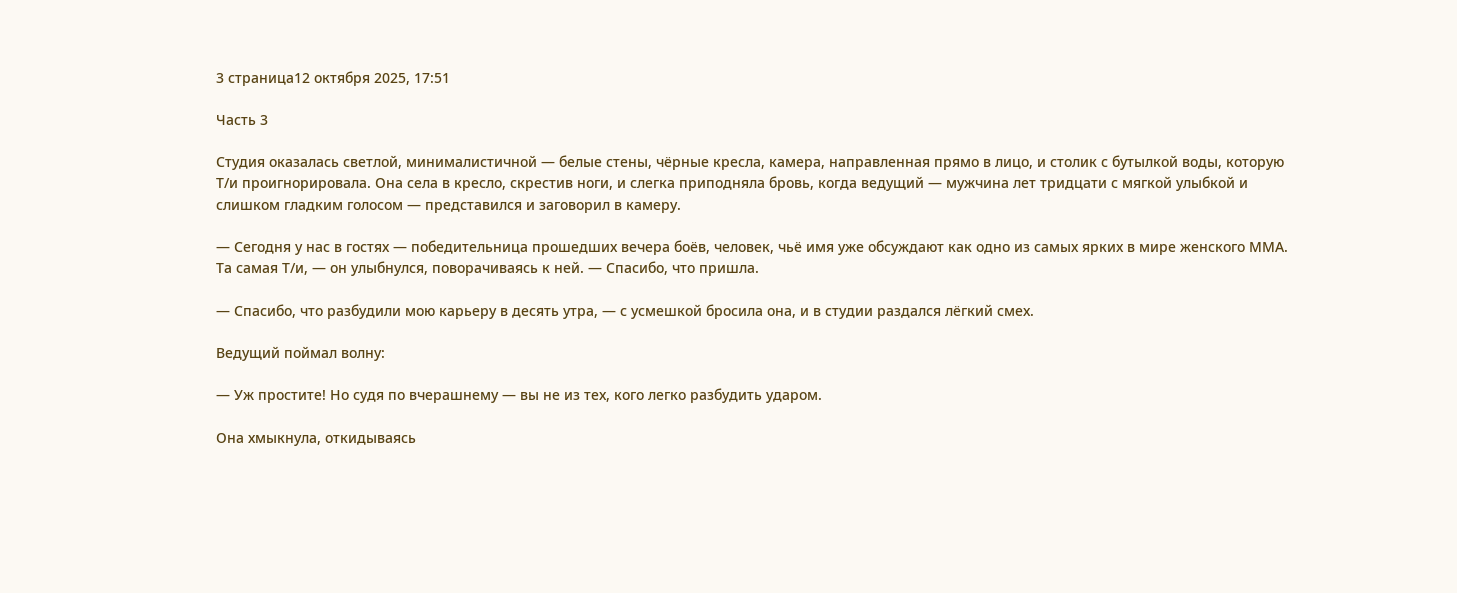3 страница12 октября 2025, 17:51

Часть 3

Студия оказалась светлой, минималистичной — белые стены, чёрные кресла, камера, направленная прямо в лицо, и столик с бутылкой воды, которую Т/и проигнорировала. Она села в кресло, скрестив ноги, и слегка приподняла бровь, когда ведущий — мужчина лет тридцати с мягкой улыбкой и слишком гладким голосом — представился и заговорил в камеру.

— Сегодня у нас в гостях — победительница прошедших вечера боёв, человек, чьё имя уже обсуждают как одно из самых ярких в мире женского ММА. Та самая Т/и, — он улыбнулся, поворачиваясь к ней. — Спасибо, что пришла.

— Спасибо, что разбудили мою карьеру в десять утра, — с усмешкой бросила она, и в студии раздался лёгкий смех.

Ведущий поймал волну:

— Уж простите! Но судя по вчерашнему — вы не из тех, кого легко разбудить ударом.

Она хмыкнула, откидываясь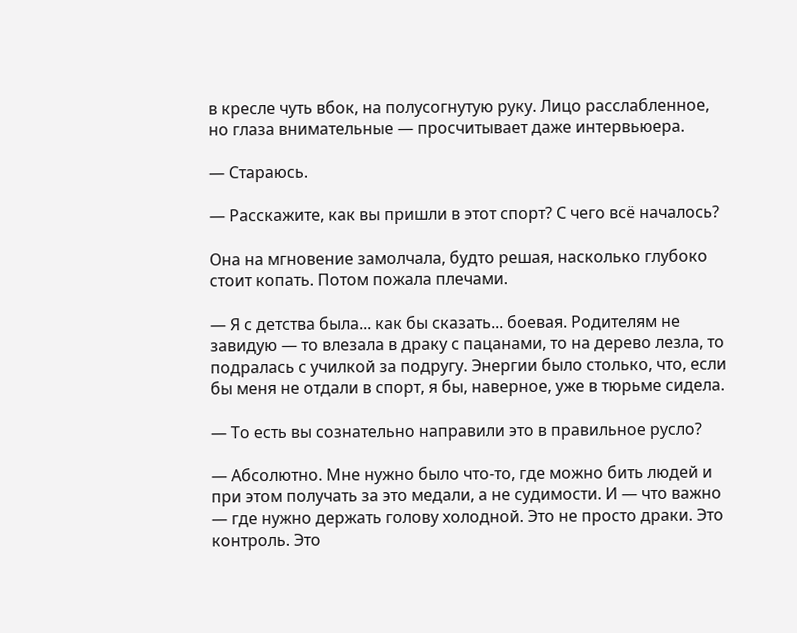в кресле чуть вбок, на полусогнутую руку. Лицо расслабленное, но глаза внимательные — просчитывает даже интервьюера.

— Стараюсь.

— Расскажите, как вы пришли в этот спорт? С чего всё началось?

Она на мгновение замолчала, будто решая, насколько глубоко стоит копать. Потом пожала плечами.

— Я с детства была... как бы сказать... боевая. Родителям не завидую — то влезала в драку с пацанами, то на дерево лезла, то подралась с училкой за подругу. Энергии было столько, что, если бы меня не отдали в спорт, я бы, наверное, уже в тюрьме сидела.

— То есть вы сознательно направили это в правильное русло?

— Абсолютно. Мне нужно было что-то, где можно бить людей и при этом получать за это медали, а не судимости. И — что важно — где нужно держать голову холодной. Это не просто драки. Это контроль. Это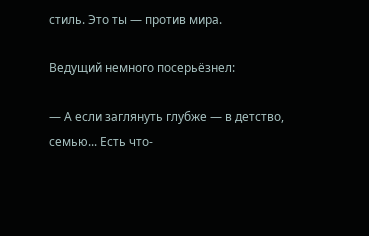стиль. Это ты — против мира.

Ведущий немного посерьёзнел:

— А если заглянуть глубже — в детство, семью... Есть что-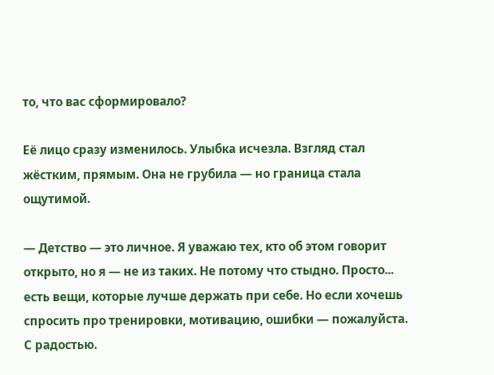то, что вас сформировало?

Её лицо сразу изменилось. Улыбка исчезла. Взгляд стал жёстким, прямым. Она не грубила — но граница стала ощутимой.

— Детство — это личное. Я уважаю тех, кто об этом говорит открыто, но я — не из таких. Не потому что стыдно. Просто... есть вещи, которые лучше держать при себе. Но если хочешь спросить про тренировки, мотивацию, ошибки — пожалуйста. С радостью.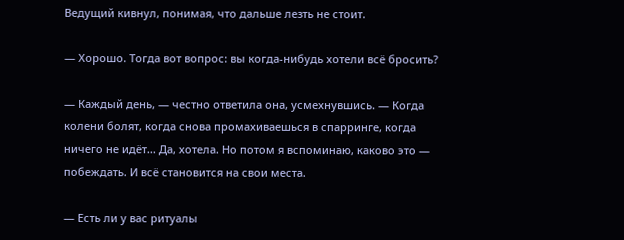Ведущий кивнул, понимая, что дальше лезть не стоит.

— Хорошо. Тогда вот вопрос: вы когда-нибудь хотели всё бросить?

— Каждый день, — честно ответила она, усмехнувшись. — Когда колени болят, когда снова промахиваешься в спарринге, когда ничего не идёт... Да, хотела. Но потом я вспоминаю, каково это — побеждать. И всё становится на свои места.

— Есть ли у вас ритуалы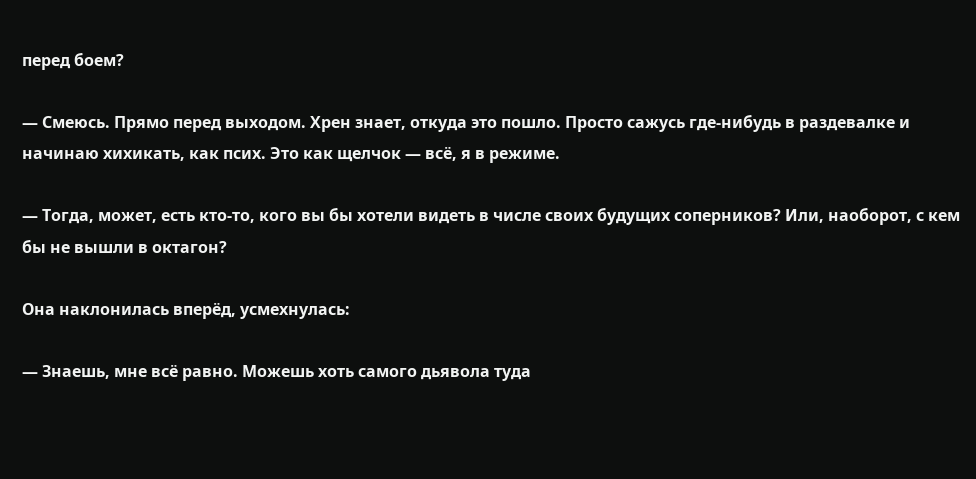перед боем?

— Смеюсь. Прямо перед выходом. Хрен знает, откуда это пошло. Просто сажусь где-нибудь в раздевалке и начинаю хихикать, как псих. Это как щелчок — всё, я в режиме.

— Тогда, может, есть кто-то, кого вы бы хотели видеть в числе своих будущих соперников? Или, наоборот, с кем бы не вышли в октагон?

Она наклонилась вперёд, усмехнулась:

— Знаешь, мне всё равно. Можешь хоть самого дьявола туда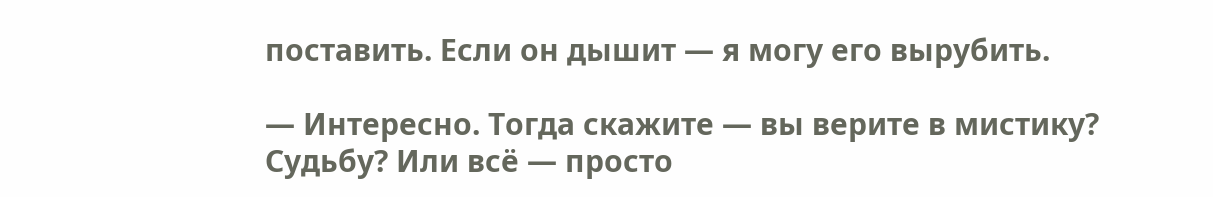поставить. Если он дышит — я могу его вырубить.

— Интересно. Тогда скажите — вы верите в мистику? Судьбу? Или всё — просто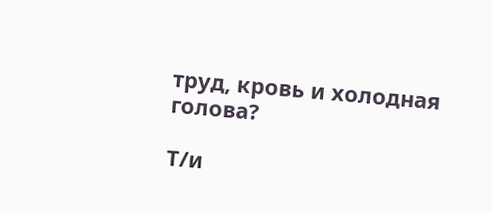труд, кровь и холодная голова?

Т/и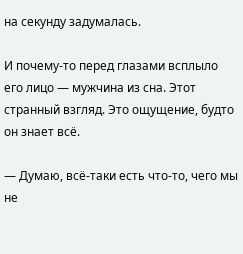на секунду задумалась.

И почему-то перед глазами всплыло его лицо — мужчина из сна. Этот странный взгляд. Это ощущение, будто он знает всё.

— Думаю, всё-таки есть что-то, чего мы не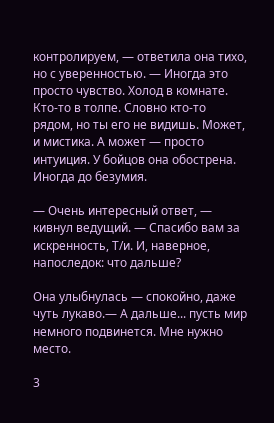контролируем, — ответила она тихо, но с уверенностью. — Иногда это просто чувство. Холод в комнате. Кто-то в толпе. Словно кто-то рядом, но ты его не видишь. Может, и мистика. А может — просто интуиция. У бойцов она обострена. Иногда до безумия.

— Очень интересный ответ, — кивнул ведущий. — Спасибо вам за искренность, Т/и. И, наверное, напоследок: что дальше?

Она улыбнулась — спокойно, даже чуть лукаво.— А дальше... пусть мир немного подвинется. Мне нужно место.

3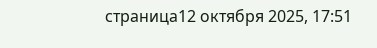страница12 октября 2025, 17:51